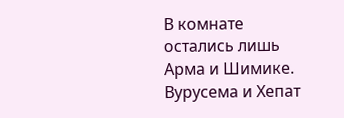В комнате остались лишь Арма и Шимике. Вурусема и Хепат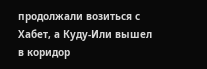продолжали возиться с Хабет, а Куду-Или вышел в коридор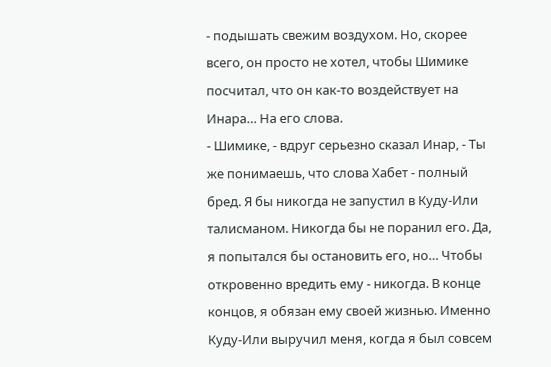- подышать свежим воздухом. Но, скорее всего, он просто не хотел, чтобы Шимике посчитал, что он как-то воздействует на Инара… На его слова.
- Шимике, - вдруг серьезно сказал Инар, - Ты же понимаешь, что слова Хабет - полный бред. Я бы никогда не запустил в Куду-Или талисманом. Никогда бы не поранил его. Да, я попытался бы остановить его, но… Чтобы откровенно вредить ему - никогда. В конце концов, я обязан ему своей жизнью. Именно Куду-Или выручил меня, когда я был совсем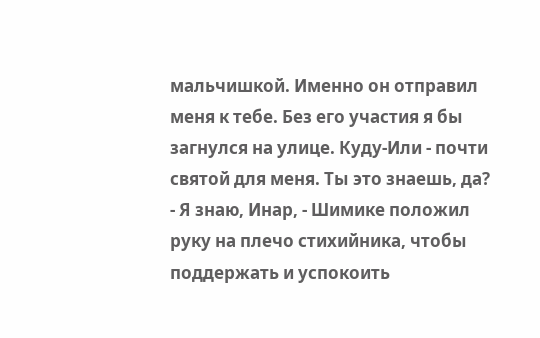мальчишкой. Именно он отправил меня к тебе. Без его участия я бы загнулся на улице. Куду-Или - почти святой для меня. Ты это знаешь, да?
- Я знаю, Инар, - Шимике положил руку на плечо стихийника, чтобы поддержать и успокоить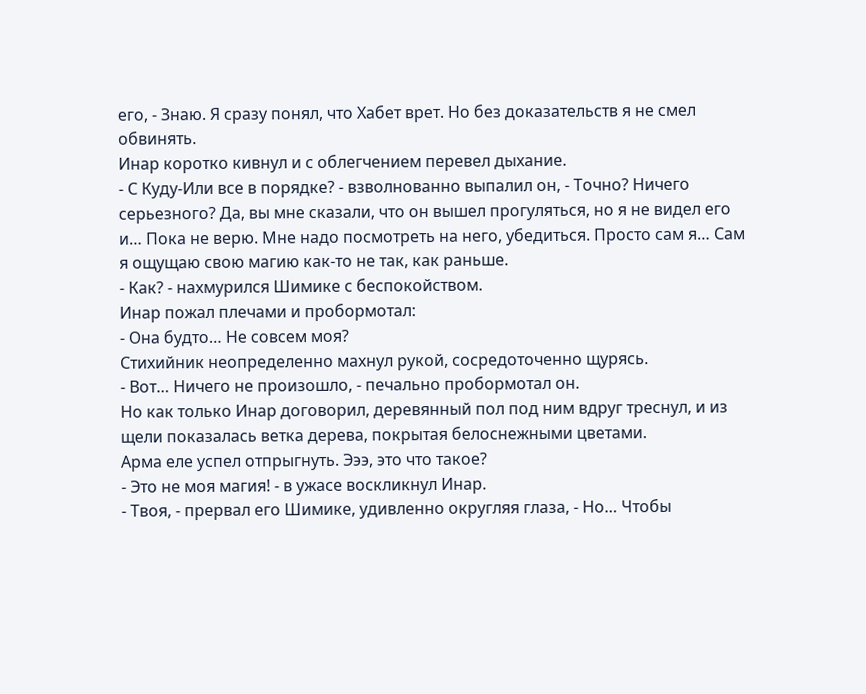его, - Знаю. Я сразу понял, что Хабет врет. Но без доказательств я не смел обвинять.
Инар коротко кивнул и с облегчением перевел дыхание.
- С Куду-Или все в порядке? - взволнованно выпалил он, - Точно? Ничего серьезного? Да, вы мне сказали, что он вышел прогуляться, но я не видел его и… Пока не верю. Мне надо посмотреть на него, убедиться. Просто сам я… Сам я ощущаю свою магию как-то не так, как раньше.
- Как? - нахмурился Шимике с беспокойством.
Инар пожал плечами и пробормотал:
- Она будто… Не совсем моя?
Стихийник неопределенно махнул рукой, сосредоточенно щурясь.
- Вот… Ничего не произошло, - печально пробормотал он.
Но как только Инар договорил, деревянный пол под ним вдруг треснул, и из щели показалась ветка дерева, покрытая белоснежными цветами.
Арма еле успел отпрыгнуть. Эээ, это что такое?
- Это не моя магия! - в ужасе воскликнул Инар.
- Твоя, - прервал его Шимике, удивленно округляя глаза, - Но… Чтобы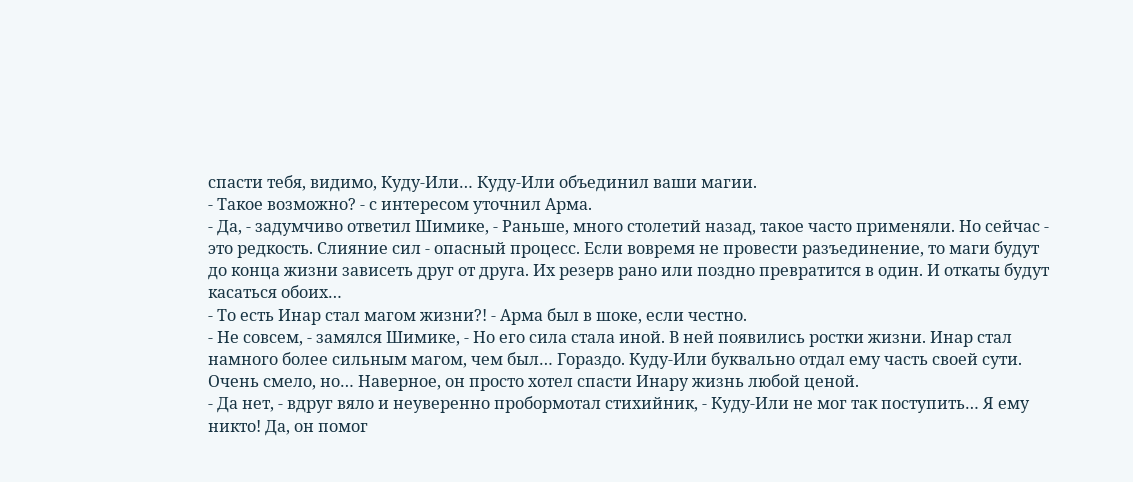спасти тебя, видимо, Куду-Или… Куду-Или объединил ваши магии.
- Такое возможно? - с интересом уточнил Арма.
- Да, - задумчиво ответил Шимике, - Раньше, много столетий назад, такое часто применяли. Но сейчас - это редкость. Слияние сил - опасный процесс. Если вовремя не провести разъединение, то маги будут до конца жизни зависеть друг от друга. Их резерв рано или поздно превратится в один. И откаты будут касаться обоих…
- То есть Инар стал магом жизни?! - Арма был в шоке, если честно.
- Не совсем, - замялся Шимике, - Но его сила стала иной. В ней появились ростки жизни. Инар стал намного более сильным магом, чем был… Гораздо. Куду-Или буквально отдал ему часть своей сути. Очень смело, но… Наверное, он просто хотел спасти Инару жизнь любой ценой.
- Да нет, - вдруг вяло и неуверенно пробормотал стихийник, - Куду-Или не мог так поступить… Я ему никто! Да, он помог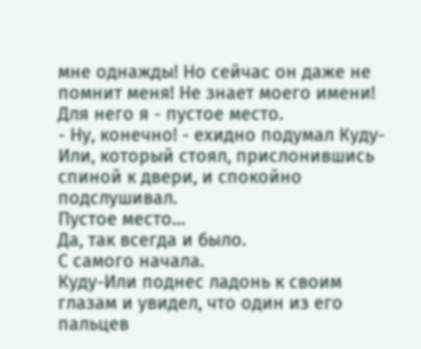мне однажды! Но сейчас он даже не помнит меня! Не знает моего имени! Для него я - пустое место.
- Ну, конечно! - ехидно подумал Куду-Или, который стоял, прислонившись спиной к двери, и спокойно подслушивал.
Пустое место…
Да, так всегда и было.
С самого начала.
Куду-Или поднес ладонь к своим глазам и увидел, что один из его пальцев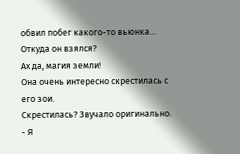обвил побег какого-то вьюнка… Откуда он взялся?
Ах да, магия земли!
Она очень интересно скрестилась с его зои.
Скрестилась? Звучало оригинально.
- Я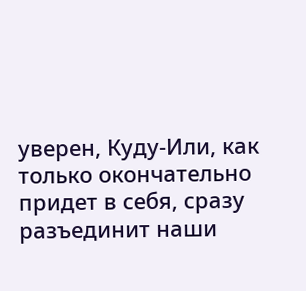уверен, Куду-Или, как только окончательно придет в себя, сразу разъединит наши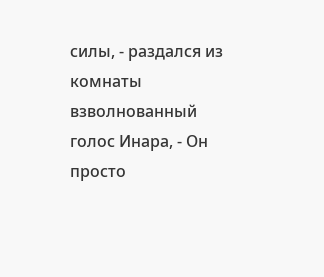силы, - раздался из комнаты взволнованный голос Инара, - Он просто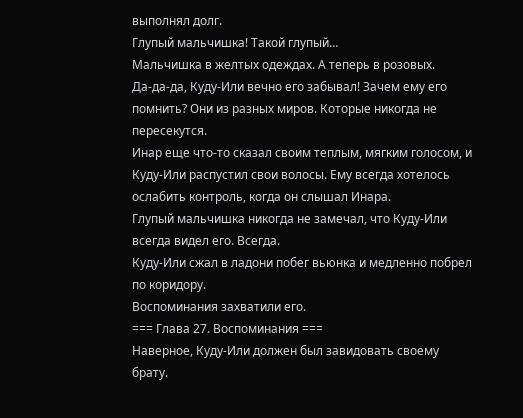выполнял долг.
Глупый мальчишка! Такой глупый…
Мальчишка в желтых одеждах. А теперь в розовых.
Да-да-да, Куду-Или вечно его забывал! Зачем ему его помнить? Они из разных миров. Которые никогда не пересекутся.
Инар еще что-то сказал своим теплым, мягким голосом, и Куду-Или распустил свои волосы. Ему всегда хотелось ослабить контроль, когда он слышал Инара.
Глупый мальчишка никогда не замечал, что Куду-Или всегда видел его. Всегда.
Куду-Или сжал в ладони побег вьюнка и медленно побрел по коридору.
Воспоминания захватили его.
=== Глава 27. Воспоминания ===
Наверное, Куду-Или должен был завидовать своему брату.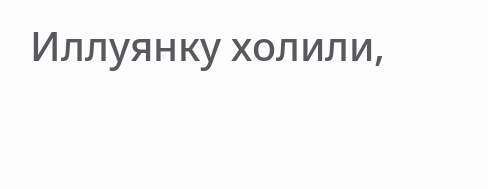Иллуянку холили,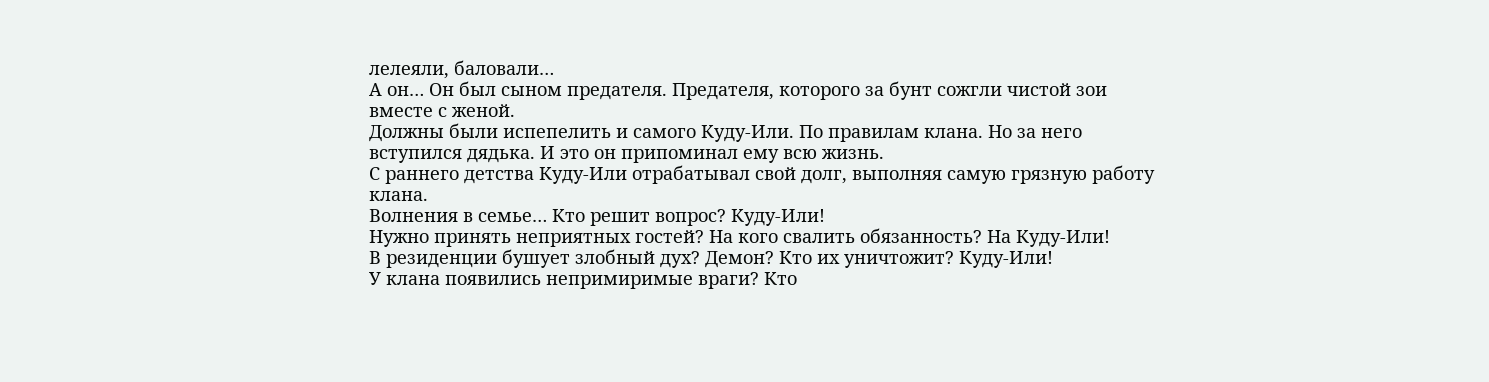лелеяли, баловали…
А он… Он был сыном предателя. Предателя, которого за бунт сожгли чистой зои вместе с женой.
Должны были испепелить и самого Куду-Или. По правилам клана. Но за него вступился дядька. И это он припоминал ему всю жизнь.
С раннего детства Куду-Или отрабатывал свой долг, выполняя самую грязную работу клана.
Волнения в семье… Кто решит вопрос? Куду-Или!
Нужно принять неприятных гостей? На кого свалить обязанность? На Куду-Или!
В резиденции бушует злобный дух? Демон? Кто их уничтожит? Куду-Или!
У клана появились непримиримые враги? Кто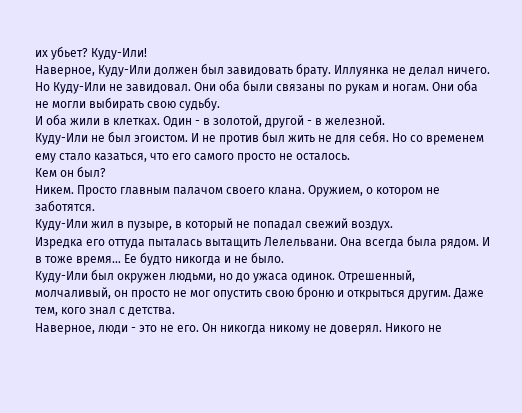их убьет? Куду-Или!
Наверное, Куду-Или должен был завидовать брату. Иллуянка не делал ничего. Но Куду-Или не завидовал. Они оба были связаны по рукам и ногам. Они оба не могли выбирать свою судьбу.
И оба жили в клетках. Один - в золотой, другой - в железной.
Куду-Или не был эгоистом. И не против был жить не для себя. Но со временем ему стало казаться, что его самого просто не осталось.
Кем он был?
Никем. Просто главным палачом своего клана. Оружием, о котором не заботятся.
Куду-Или жил в пузыре, в который не попадал свежий воздух.
Изредка его оттуда пыталась вытащить Лелельвани. Она всегда была рядом. И в тоже время… Ее будто никогда и не было.
Куду-Или был окружен людьми, но до ужаса одинок. Отрешенный, молчаливый, он просто не мог опустить свою броню и открыться другим. Даже тем, кого знал с детства.
Наверное, люди - это не его. Он никогда никому не доверял. Никого не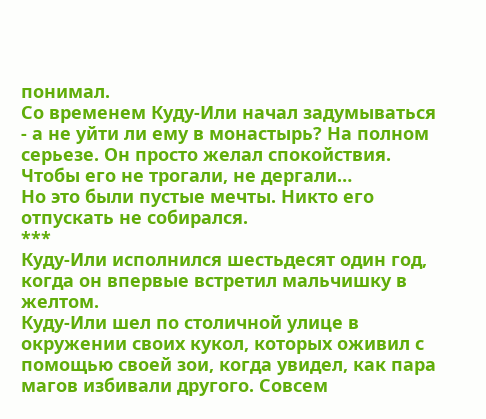понимал.
Со временем Куду-Или начал задумываться - а не уйти ли ему в монастырь? На полном серьезе. Он просто желал спокойствия. Чтобы его не трогали, не дергали…
Но это были пустые мечты. Никто его отпускать не собирался.
***
Куду-Или исполнился шестьдесят один год, когда он впервые встретил мальчишку в желтом.
Куду-Или шел по столичной улице в окружении своих кукол, которых оживил с помощью своей зои, когда увидел, как пара магов избивали другого. Совсем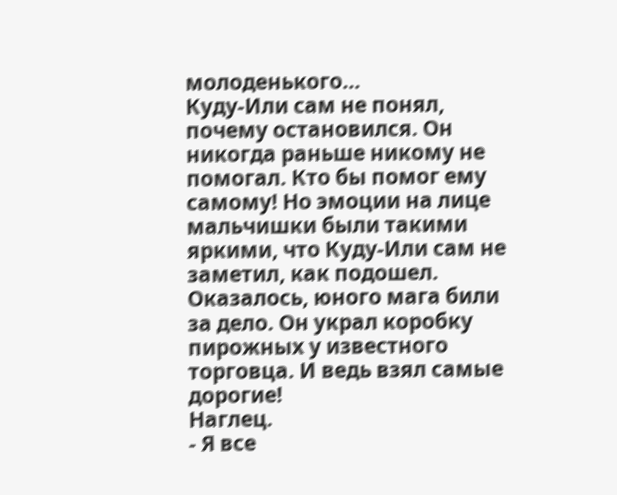молоденького…
Куду-Или сам не понял, почему остановился. Он никогда раньше никому не помогал. Кто бы помог ему самому! Но эмоции на лице мальчишки были такими яркими, что Куду-Или сам не заметил, как подошел.
Оказалось, юного мага били за дело. Он украл коробку пирожных у известного торговца. И ведь взял самые дорогие!
Наглец.
- Я все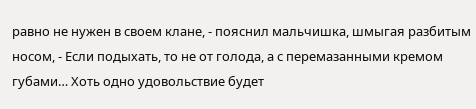равно не нужен в своем клане, - пояснил мальчишка, шмыгая разбитым носом, - Если подыхать, то не от голода, а с перемазанными кремом губами… Хоть одно удовольствие будет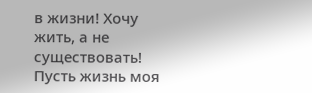в жизни! Хочу жить, а не существовать! Пусть жизнь моя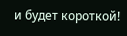и будет короткой!